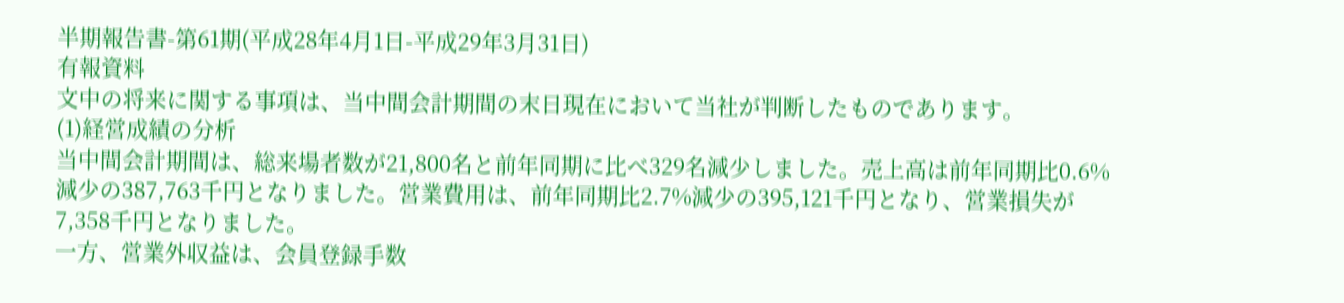半期報告書-第61期(平成28年4月1日-平成29年3月31日)
有報資料
文中の将来に関する事項は、当中間会計期間の末日現在において当社が判断したものであります。
(1)経営成績の分析
当中間会計期間は、総来場者数が21,800名と前年同期に比べ329名減少しました。売上高は前年同期比0.6%減少の387,763千円となりました。営業費用は、前年同期比2.7%減少の395,121千円となり、営業損失が7,358千円となりました。
一方、営業外収益は、会員登録手数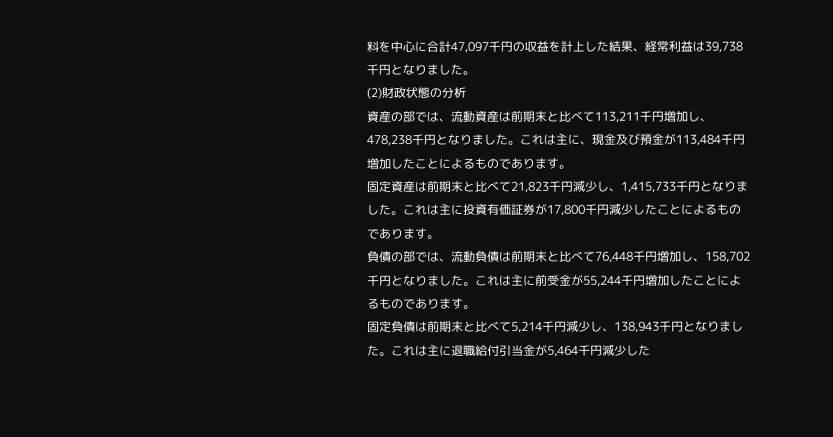料を中心に合計47,097千円の収益を計上した結果、経常利益は39,738千円となりました。
(2)財政状態の分析
資産の部では、流動資産は前期末と比べて113,211千円増加し、478,238千円となりました。これは主に、現金及び預金が113,484千円増加したことによるものであります。
固定資産は前期末と比べて21,823千円減少し、1,415,733千円となりました。これは主に投資有価証券が17,800千円減少したことによるものであります。
負債の部では、流動負債は前期末と比べて76,448千円増加し、158,702千円となりました。これは主に前受金が55,244千円増加したことによるものであります。
固定負債は前期末と比べて5,214千円減少し、138,943千円となりました。これは主に退職給付引当金が5,464千円減少した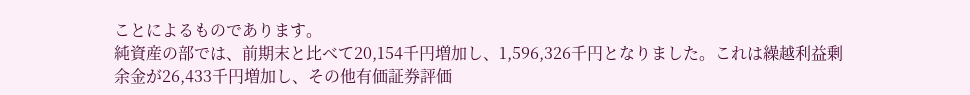ことによるものであります。
純資産の部では、前期末と比べて20,154千円増加し、1,596,326千円となりました。これは繰越利益剰余金が26,433千円増加し、その他有価証券評価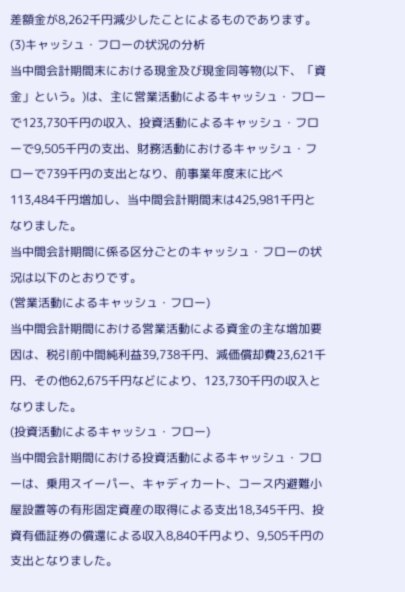差額金が8,262千円減少したことによるものであります。
(3)キャッシュ・フローの状況の分析
当中間会計期間末における現金及び現金同等物(以下、「資金」という。)は、主に営業活動によるキャッシュ・フローで123,730千円の収入、投資活動によるキャッシュ・フローで9,505千円の支出、財務活動におけるキャッシュ・フローで739千円の支出となり、前事業年度末に比べ113,484千円増加し、当中間会計期間末は425,981千円となりました。
当中間会計期間に係る区分ごとのキャッシュ・フローの状況は以下のとおりです。
(営業活動によるキャッシュ・フロー)
当中間会計期間における営業活動による資金の主な増加要因は、税引前中間純利益39,738千円、減価償却費23,621千円、その他62,675千円などにより、123,730千円の収入となりました。
(投資活動によるキャッシュ・フロー)
当中間会計期間における投資活動によるキャッシュ・フローは、乗用スイーパー、キャディカート、コース内避難小屋設置等の有形固定資産の取得による支出18,345千円、投資有価証券の償還による収入8,840千円より、9,505千円の支出となりました。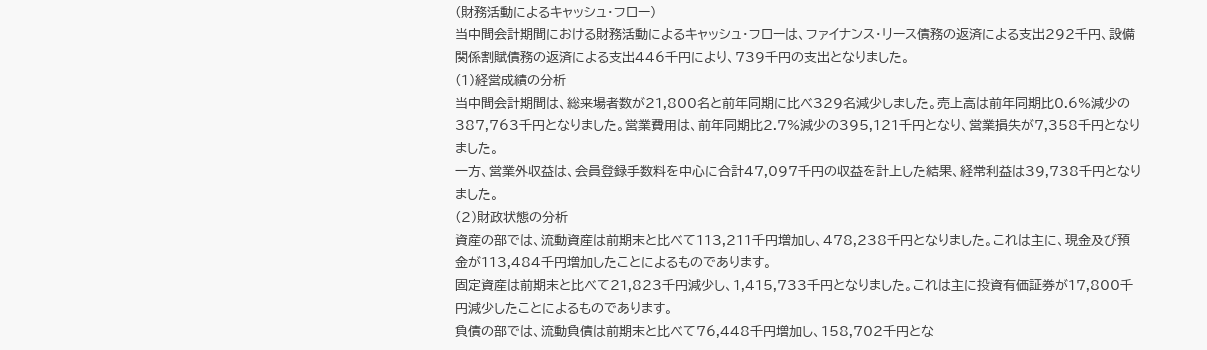(財務活動によるキャッシュ・フロー)
当中間会計期間における財務活動によるキャッシュ・フローは、ファイナンス・リース債務の返済による支出292千円、設備関係割賦債務の返済による支出446千円により、739千円の支出となりました。
(1)経営成績の分析
当中間会計期間は、総来場者数が21,800名と前年同期に比べ329名減少しました。売上高は前年同期比0.6%減少の387,763千円となりました。営業費用は、前年同期比2.7%減少の395,121千円となり、営業損失が7,358千円となりました。
一方、営業外収益は、会員登録手数料を中心に合計47,097千円の収益を計上した結果、経常利益は39,738千円となりました。
(2)財政状態の分析
資産の部では、流動資産は前期末と比べて113,211千円増加し、478,238千円となりました。これは主に、現金及び預金が113,484千円増加したことによるものであります。
固定資産は前期末と比べて21,823千円減少し、1,415,733千円となりました。これは主に投資有価証券が17,800千円減少したことによるものであります。
負債の部では、流動負債は前期末と比べて76,448千円増加し、158,702千円とな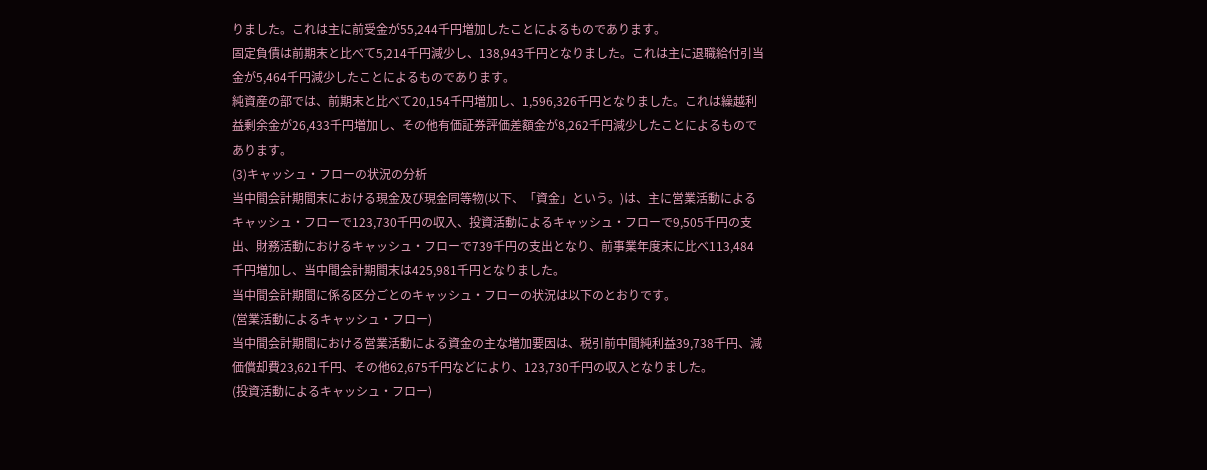りました。これは主に前受金が55,244千円増加したことによるものであります。
固定負債は前期末と比べて5,214千円減少し、138,943千円となりました。これは主に退職給付引当金が5,464千円減少したことによるものであります。
純資産の部では、前期末と比べて20,154千円増加し、1,596,326千円となりました。これは繰越利益剰余金が26,433千円増加し、その他有価証券評価差額金が8,262千円減少したことによるものであります。
(3)キャッシュ・フローの状況の分析
当中間会計期間末における現金及び現金同等物(以下、「資金」という。)は、主に営業活動によるキャッシュ・フローで123,730千円の収入、投資活動によるキャッシュ・フローで9,505千円の支出、財務活動におけるキャッシュ・フローで739千円の支出となり、前事業年度末に比べ113,484千円増加し、当中間会計期間末は425,981千円となりました。
当中間会計期間に係る区分ごとのキャッシュ・フローの状況は以下のとおりです。
(営業活動によるキャッシュ・フロー)
当中間会計期間における営業活動による資金の主な増加要因は、税引前中間純利益39,738千円、減価償却費23,621千円、その他62,675千円などにより、123,730千円の収入となりました。
(投資活動によるキャッシュ・フロー)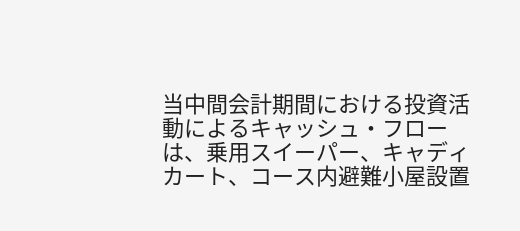当中間会計期間における投資活動によるキャッシュ・フローは、乗用スイーパー、キャディカート、コース内避難小屋設置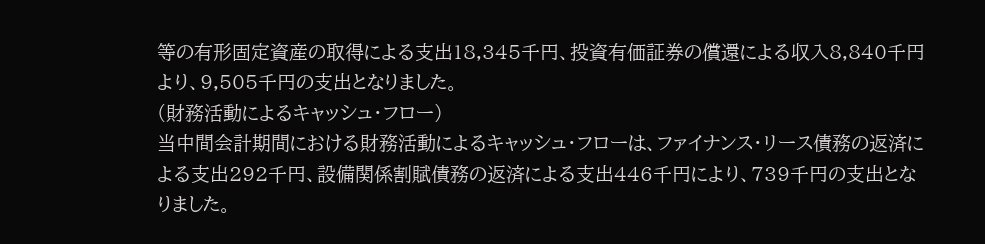等の有形固定資産の取得による支出18,345千円、投資有価証券の償還による収入8,840千円より、9,505千円の支出となりました。
(財務活動によるキャッシュ・フロー)
当中間会計期間における財務活動によるキャッシュ・フローは、ファイナンス・リース債務の返済による支出292千円、設備関係割賦債務の返済による支出446千円により、739千円の支出となりました。